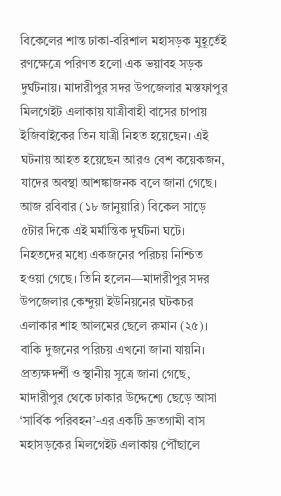বিকেলের শান্ত ঢাকা-বরিশাল মহাসড়ক মুহূর্তেই রণক্ষেত্রে পরিণত হলো এক ভয়াবহ সড়ক দুর্ঘটনায়। মাদারীপুর সদর উপজেলার মস্তফাপুর মিলগেইট এলাকায় যাত্রীবাহী বাসের চাপায় ইজিবাইকের তিন যাত্রী নিহত হয়েছেন। এই ঘটনায় আহত হয়েছেন আরও বেশ কয়েকজন, যাদের অবস্থা আশঙ্কাজনক বলে জানা গেছে।
আজ রবিবার (১৮ জানুয়ারি) বিকেল সাড়ে ৫টার দিকে এই মর্মান্তিক দুর্ঘটনা ঘটে। নিহতদের মধ্যে একজনের পরিচয় নিশ্চিত হওয়া গেছে। তিনি হলেন—মাদারীপুর সদর উপজেলার কেন্দুয়া ইউনিয়নের ঘটকচর এলাকার শাহ আলমের ছেলে রুমান (২৫)। বাকি দুজনের পরিচয় এখনো জানা যায়নি।
প্রত্যক্ষদর্শী ও স্থানীয় সূত্রে জানা গেছে, মাদারীপুর থেকে ঢাকার উদ্দেশ্যে ছেড়ে আসা ‘সার্বিক পরিবহন’-এর একটি দ্রুতগামী বাস মহাসড়কের মিলগেইট এলাকায় পৌঁছালে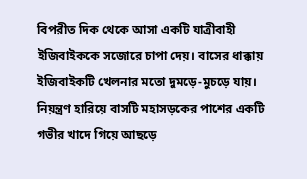বিপরীত দিক থেকে আসা একটি যাত্রীবাহী ইজিবাইককে সজোরে চাপা দেয়। বাসের ধাক্কায় ইজিবাইকটি খেলনার মতো দুমড়ে-মুচড়ে যায়। নিয়ন্ত্রণ হারিয়ে বাসটি মহাসড়কের পাশের একটি গভীর খাদে গিয়ে আছড়ে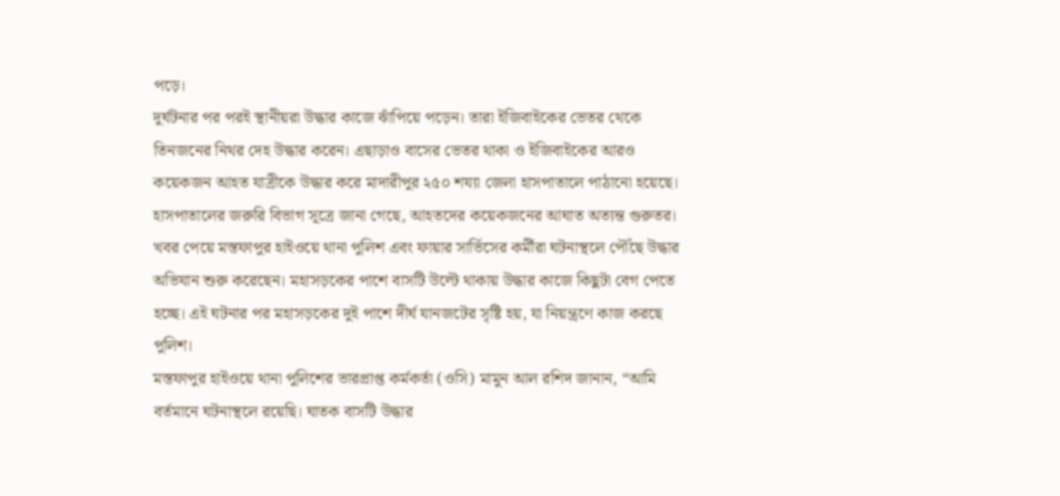পড়ে।
দুর্ঘটনার পর পরই স্থানীয়রা উদ্ধার কাজে ঝাঁপিয়ে পড়েন। তারা ইজিবাইকের ভেতর থেকে তিনজনের নিথর দেহ উদ্ধার করেন। এছাড়াও বাসের ভেতর থাকা ও ইজিবাইকের আরও কয়েকজন আহত যাত্রীকে উদ্ধার করে মাদারীপুর ২৫০ শয্যা জেলা হাসপাতালে পাঠানো হয়েছে। হাসপাতালের জরুরি বিভাগ সূত্রে জানা গেছে, আহতদের কয়েকজনের আঘাত অত্যন্ত গুরুতর।
খবর পেয়ে মস্তফাপুর হাইওয়ে থানা পুলিশ এবং ফায়ার সার্ভিসের কর্মীরা ঘটনাস্থলে পৌঁছে উদ্ধার অভিযান শুরু করেছেন। মহাসড়কের পাশে বাসটি উল্টে থাকায় উদ্ধার কাজে কিছুটা বেগ পেতে হচ্ছে। এই ঘটনার পর মহাসড়কের দুই পাশে দীর্ঘ যানজটের সৃষ্টি হয়, যা নিয়ন্ত্রণে কাজ করছে পুলিশ।
মস্তফাপুর হাইওয়ে থানা পুলিশের ভারপ্রাপ্ত কর্মকর্তা (ওসি) মামুন আল রশিদ জানান, “আমি বর্তমানে ঘটনাস্থলে রয়েছি। ঘাতক বাসটি উদ্ধার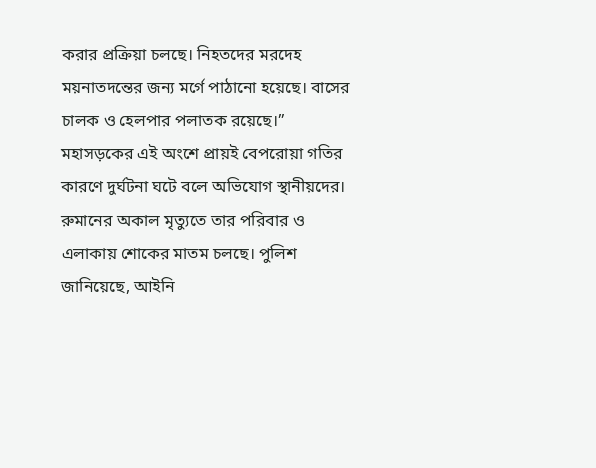করার প্রক্রিয়া চলছে। নিহতদের মরদেহ ময়নাতদন্তের জন্য মর্গে পাঠানো হয়েছে। বাসের চালক ও হেলপার পলাতক রয়েছে।”
মহাসড়কের এই অংশে প্রায়ই বেপরোয়া গতির কারণে দুর্ঘটনা ঘটে বলে অভিযোগ স্থানীয়দের। রুমানের অকাল মৃত্যুতে তার পরিবার ও এলাকায় শোকের মাতম চলছে। পুলিশ জানিয়েছে, আইনি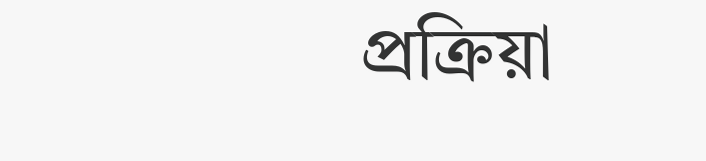প্রক্রিয়া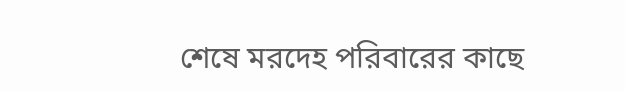শেষে মরদেহ পরিবারের কাছে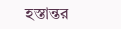হস্তান্তর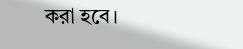করা হবে।